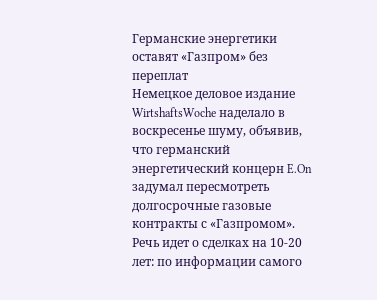Германские энергетики оставят «Газпром» без переплат
Немецкое деловое издание WirtshaftsWoche наделало в воскресенье шуму, объявив, что германский энергетический концерн E.On задумал пересмотреть долгосрочные газовые контракты с «Газпромом». Речь идет о сделках на 10-20 лет: по информации самого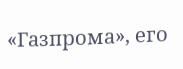«Газпрома», его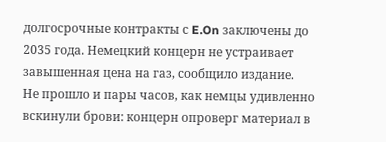долгосрочные контракты с E.On заключены до 2035 года. Немецкий концерн не устраивает завышенная цена на газ, сообщило издание.
Не прошло и пары часов, как немцы удивленно вскинули брови: концерн опроверг материал в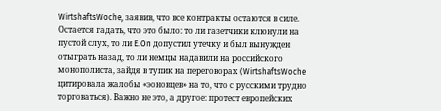WirtshaftsWoche, заявив, что все контракты остаются в силе. Остается гадать, что это было: то ли газетчики клюнули на пустой слух, то ли E.On допустил утечку и был вынужден отыграть назад, то ли немцы надавили на российского монополиста, зайдя в тупик на переговорах (WirtshaftsWoche цитировала жалобы «эоновцев» на то, что с русскими трудно торговаться). Важно не это, а другое: протест европейских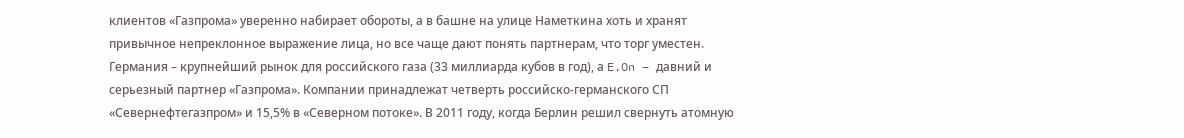клиентов «Газпрома» уверенно набирает обороты, а в башне на улице Наметкина хоть и хранят привычное непреклонное выражение лица, но все чаще дают понять партнерам, что торг уместен.
Германия – крупнейший рынок для российского газа (33 миллиарда кубов в год), а E.On – давний и серьезный партнер «Газпрома». Компании принадлежат четверть российско-германского СП «Севернефтегазпром» и 15,5% в «Северном потоке». В 2011 году, когда Берлин решил свернуть атомную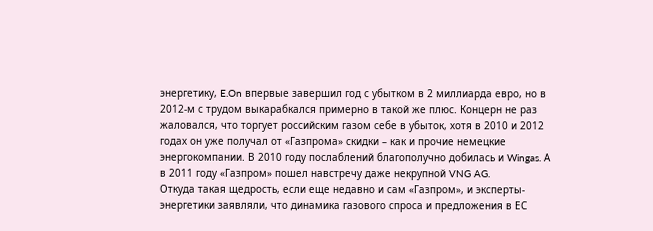энергетику, E.On впервые завершил год с убытком в 2 миллиарда евро, но в 2012-м с трудом выкарабкался примерно в такой же плюс. Концерн не раз жаловался, что торгует российским газом себе в убыток, хотя в 2010 и 2012 годах он уже получал от «Газпрома» скидки – как и прочие немецкие энергокомпании. В 2010 году послаблений благополучно добилась и Wingas. А в 2011 году «Газпром» пошел навстречу даже некрупной VNG AG.
Откуда такая щедрость, если еще недавно и сам «Газпром», и эксперты-энергетики заявляли, что динамика газового спроса и предложения в ЕС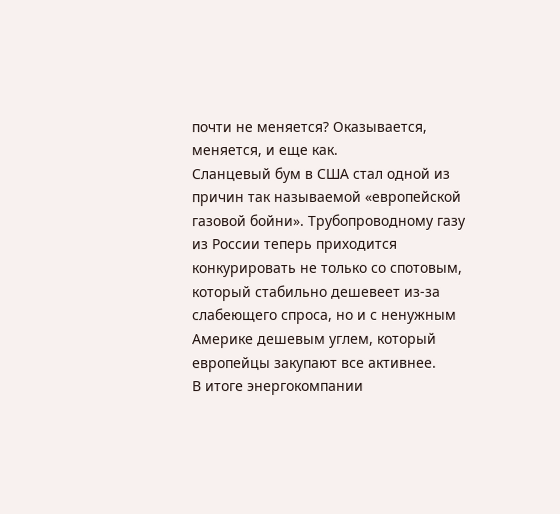почти не меняется? Оказывается, меняется, и еще как.
Сланцевый бум в США стал одной из причин так называемой «европейской газовой бойни». Трубопроводному газу из России теперь приходится конкурировать не только со спотовым, который стабильно дешевеет из-за слабеющего спроса, но и с ненужным Америке дешевым углем, который европейцы закупают все активнее.
В итоге энергокомпании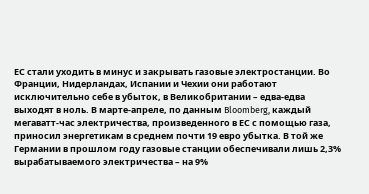ЕС стали уходить в минус и закрывать газовые электростанции. Во Франции, Нидерландах, Испании и Чехии они работают исключительно себе в убыток, в Великобритании – едва-едва выходят в ноль. В марте-апреле, по данным Bloomberg, каждый мегаватт-час электричества, произведенного в ЕС с помощью газа, приносил энергетикам в среднем почти 19 евро убытка. В той же Германии в прошлом году газовые станции обеспечивали лишь 2,3% вырабатываемого электричества – на 9%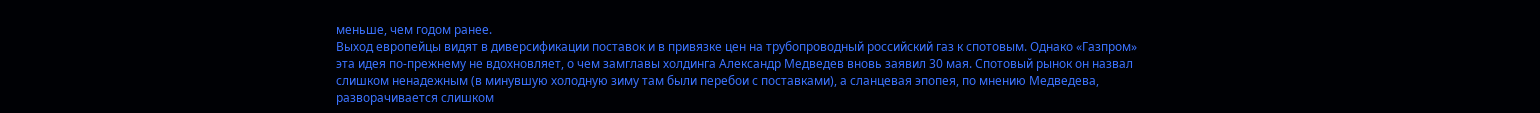меньше, чем годом ранее.
Выход европейцы видят в диверсификации поставок и в привязке цен на трубопроводный российский газ к спотовым. Однако «Газпром» эта идея по-прежнему не вдохновляет, о чем замглавы холдинга Александр Медведев вновь заявил 30 мая. Спотовый рынок он назвал слишком ненадежным (в минувшую холодную зиму там были перебои с поставками), а сланцевая эпопея, по мнению Медведева, разворачивается слишком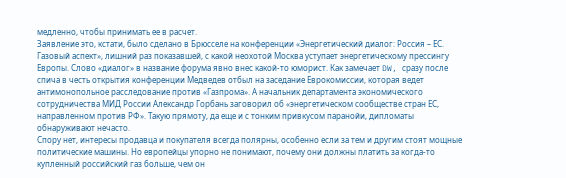медленно, чтобы принимать ее в расчет.
Заявление это, кстати, было сделано в Брюсселе на конференции «Энергетический диалог: Россия – ЕС. Газовый аспект», лишний раз показавшей, с какой неохотой Москва уступает энергетическому прессингу Европы. Слово «диалог» в название форума явно внес какой-то юморист. Как замечает DW, сразу после спича в честь открытия конференции Медведев отбыл на заседание Еврокомиссии, которая ведет антимонопольное расследование против «Газпрома». А начальник департамента экономического сотрудничества МИД России Александр Горбань заговорил об «энергетическом сообществе стран ЕС, направленном против РФ». Такую прямоту, да еще и с тонким привкусом паранойи, дипломаты обнаруживают нечасто.
Спору нет, интересы продавца и покупателя всегда полярны, особенно если за тем и другим стоят мощные политические машины. Но европейцы упорно не понимают, почему они должны платить за когда-то купленный российский газ больше, чем он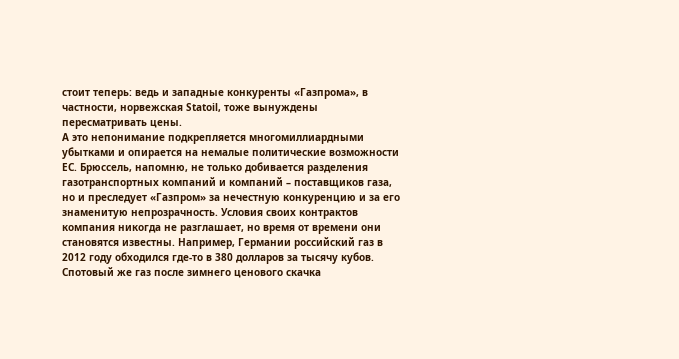стоит теперь: ведь и западные конкуренты «Газпрома», в частности, норвежская Statoil, тоже вынуждены пересматривать цены.
А это непонимание подкрепляется многомиллиардными убытками и опирается на немалые политические возможности ЕС. Брюссель, напомню, не только добивается разделения газотранспортных компаний и компаний – поставщиков газа, но и преследует «Газпром» за нечестную конкуренцию и за его знаменитую непрозрачность. Условия своих контрактов компания никогда не разглашает, но время от времени они становятся известны. Например, Германии российский газ в 2012 году обходился где-то в 380 долларов за тысячу кубов. Спотовый же газ после зимнего ценового скачка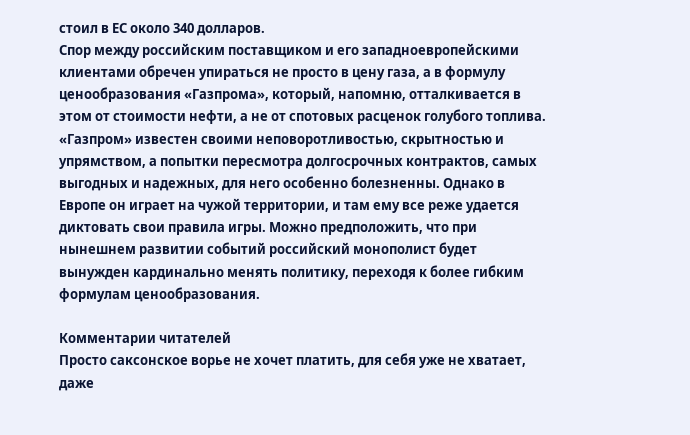стоил в ЕС около 340 долларов.
Спор между российским поставщиком и его западноевропейскими клиентами обречен упираться не просто в цену газа, а в формулу ценообразования «Газпрома», который, напомню, отталкивается в этом от стоимости нефти, а не от спотовых расценок голубого топлива. «Газпром» известен своими неповоротливостью, скрытностью и упрямством, а попытки пересмотра долгосрочных контрактов, самых выгодных и надежных, для него особенно болезненны. Однако в Европе он играет на чужой территории, и там ему все реже удается диктовать свои правила игры. Можно предположить, что при нынешнем развитии событий российский монополист будет вынужден кардинально менять политику, переходя к более гибким формулам ценообразования.

Комментарии читателей
Просто саксонское ворье не хочет платить, для себя уже не хватает, даже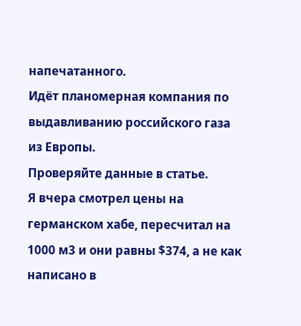напечатанного.
Идёт планомерная компания по выдавливанию российского газа из Европы.
Проверяйте данные в статье.
Я вчера смотрел цены на германском хабе, пересчитал на 1000 м3 и они равны $374, а не как написано в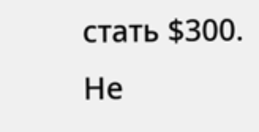стать $300. Не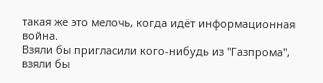такая же это мелочь, когда идёт информационная война.
Взяли бы пригласили кого-нибудь из "Газпрома", взяли бы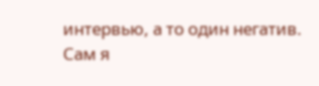интервью, а то один негатив.
Сам я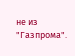не из "Газпрома".